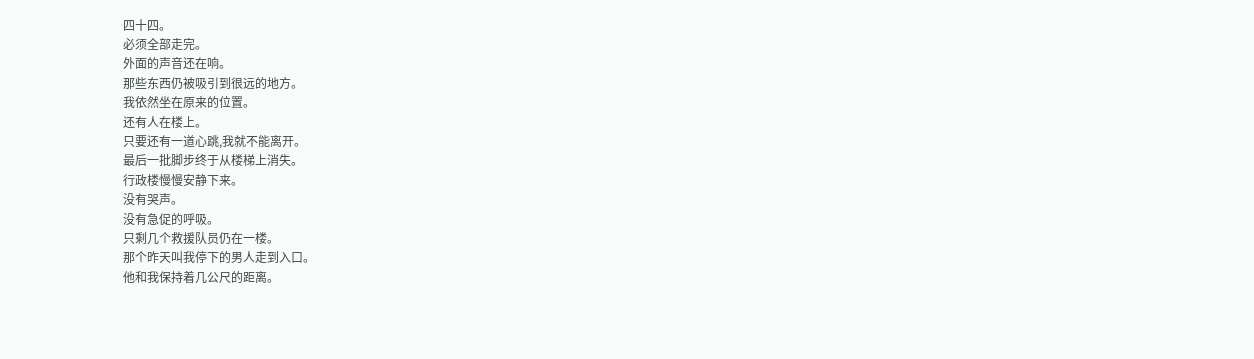四十四。
必须全部走完。
外面的声音还在响。
那些东西仍被吸引到很远的地方。
我依然坐在原来的位置。
还有人在楼上。
只要还有一道心跳,我就不能离开。
最后一批脚步终于从楼梯上消失。
行政楼慢慢安静下来。
没有哭声。
没有急促的呼吸。
只剩几个救援队员仍在一楼。
那个昨天叫我停下的男人走到入口。
他和我保持着几公尺的距离。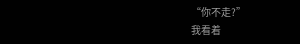“你不走?”
我看着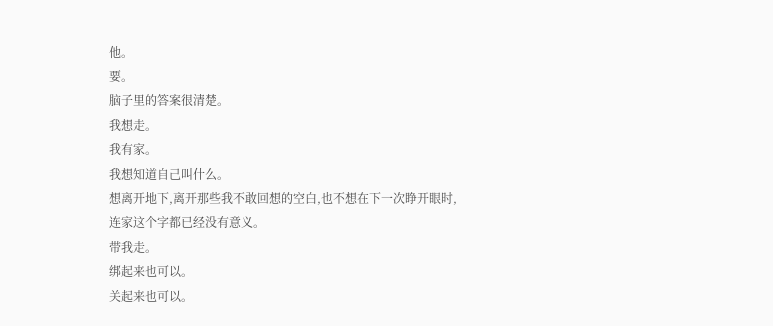他。
要。
脑子里的答案很清楚。
我想走。
我有家。
我想知道自己叫什么。
想离开地下,离开那些我不敢回想的空白,也不想在下一次睁开眼时,连家这个字都已经没有意义。
带我走。
绑起来也可以。
关起来也可以。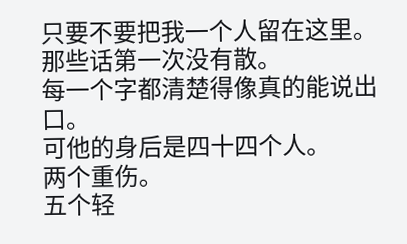只要不要把我一个人留在这里。
那些话第一次没有散。
每一个字都清楚得像真的能说出口。
可他的身后是四十四个人。
两个重伤。
五个轻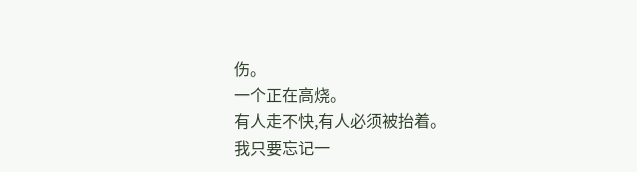伤。
一个正在高烧。
有人走不快,有人必须被抬着。
我只要忘记一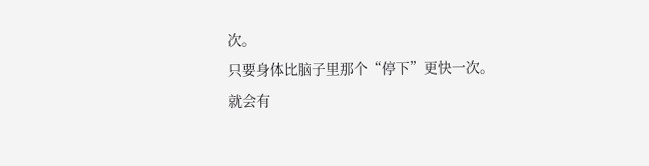次。
只要身体比脑子里那个“停下”更快一次。
就会有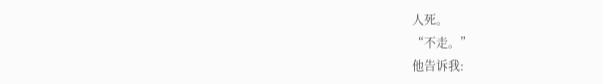人死。
“不走。”
他告诉我: